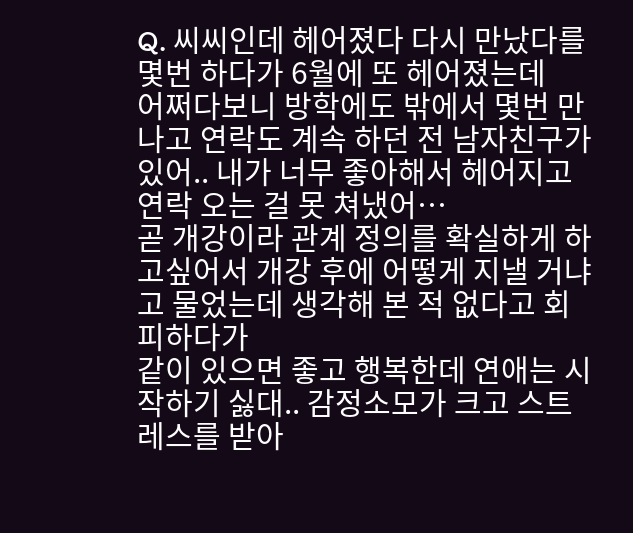Q. 씨씨인데 헤어졌다 다시 만났다를 몇번 하다가 6월에 또 헤어졌는데
어쩌다보니 방학에도 밖에서 몇번 만나고 연락도 계속 하던 전 남자친구가 있어.. 내가 너무 좋아해서 헤어지고 연락 오는 걸 못 쳐냈어…
곧 개강이라 관계 정의를 확실하게 하고싶어서 개강 후에 어떻게 지낼 거냐고 물었는데 생각해 본 적 없다고 회피하다가
같이 있으면 좋고 행복한데 연애는 시작하기 싫대.. 감정소모가 크고 스트레스를 받아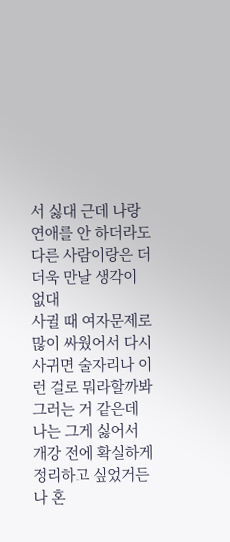서 싫대 근데 나랑 연애를 안 하더라도 다른 사람이랑은 더더욱 만날 생각이 없대
사귈 때 여자문제로 많이 싸웠어서 다시 사귀면 술자리나 이런 걸로 뭐라할까봐 그러는 거 같은데 나는 그게 싫어서 개강 전에 확실하게 정리하고 싶었거든
나 혼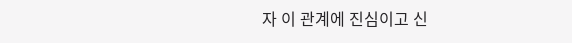자 이 관계에 진심이고 신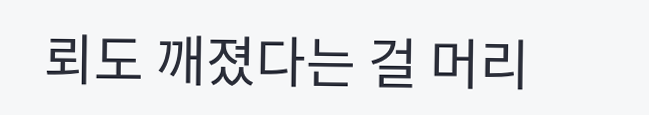뢰도 깨졌다는 걸 머리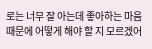로는 너무 잘 아는데 좋아하는 마음 때문에 어떻게 해야 할 지 모르겠어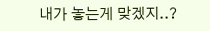내가 놓는게 맞겠지..?